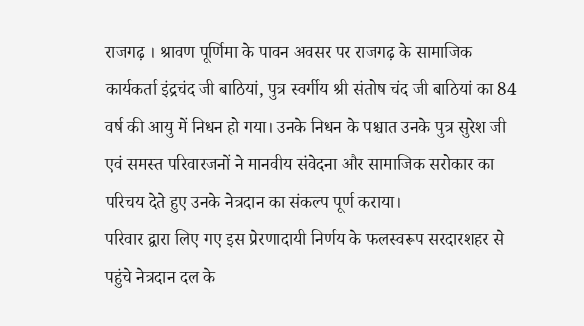राजगढ़ । श्रावण पूर्णिमा के पावन अवसर पर राजगढ़ के सामाजिक कार्यकर्ता इंद्रचंद जी बाठियां, पुत्र स्वर्गीय श्री संतोष चंद जी बाठियां का 84 वर्ष की आयु में निधन हो गया। उनके निधन के पश्चात उनके पुत्र सुरेश जी एवं समस्त परिवारजनों ने मानवीय संवेदना और सामाजिक सरोकार का परिचय देते हुए उनके नेत्रदान का संकल्प पूर्ण कराया।
परिवार द्वारा लिए गए इस प्रेरणादायी निर्णय के फलस्वरूप सरदारशहर से पहुंचे नेत्रदान दल के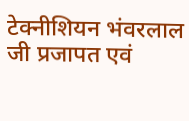टेक्नीशियन भंवरलाल जी प्रजापत एवं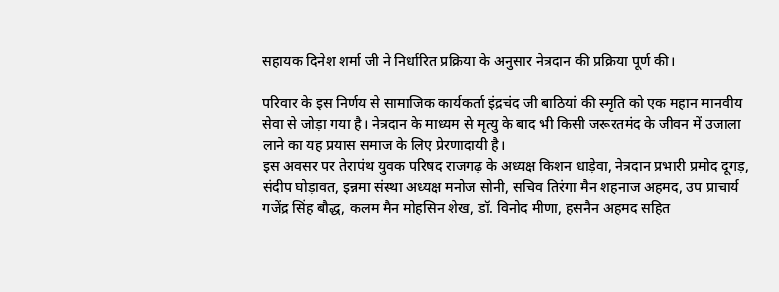सहायक दिनेश शर्मा जी ने निर्धारित प्रक्रिया के अनुसार नेत्रदान की प्रक्रिया पूर्ण की।

परिवार के इस निर्णय से सामाजिक कार्यकर्ता इंद्रचंद जी बाठियां की स्मृति को एक महान मानवीय सेवा से जोड़ा गया है। नेत्रदान के माध्यम से मृत्यु के बाद भी किसी जरूरतमंद के जीवन में उजाला लाने का यह प्रयास समाज के लिए प्रेरणादायी है।
इस अवसर पर तेरापंथ युवक परिषद राजगढ़ के अध्यक्ष किशन धाड़ेवा, नेत्रदान प्रभारी प्रमोद दूगड़, संदीप घोड़ावत, इन्नमा संस्था अध्यक्ष मनोज सोनी, सचिव तिरंगा मैन शहनाज अहमद, उप प्राचार्य गजेंद्र सिंह बौद्ध, कलम मैन मोहसिन शेख, डॉ. विनोद मीणा, हसनैन अहमद सहित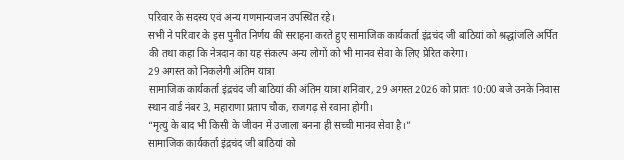परिवार के सदस्य एवं अन्य गणमान्यजन उपस्थित रहे।
सभी ने परिवार के इस पुनीत निर्णय की सराहना करते हुए सामाजिक कार्यकर्ता इंद्रचंद जी बाठियां को श्रद्धांजलि अर्पित की तथा कहा कि नेत्रदान का यह संकल्प अन्य लोगों को भी मानव सेवा के लिए प्रेरित करेगा।
29 अगस्त को निकलेगी अंतिम यात्रा
सामाजिक कार्यकर्ता इंद्रचंद जी बाठियां की अंतिम यात्रा शनिवार, 29 अगस्त 2026 को प्रातः 10:00 बजे उनके निवास स्थान वार्ड नंबर 3, महाराणा प्रताप चौक, राजगढ़ से रवाना होगी।
“मृत्यु के बाद भी किसी के जीवन में उजाला बनना ही सच्ची मानव सेवा है।”
सामाजिक कार्यकर्ता इंद्रचंद जी बाठियां को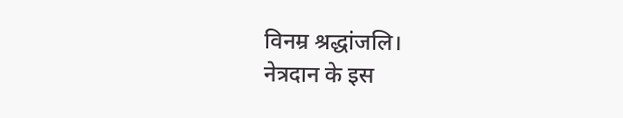विनम्र श्रद्धांजलि।
नेत्रदान के इस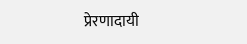प्रेरणादायी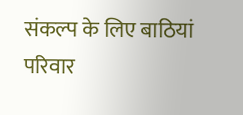संकल्प के लिए बाठियां परिवार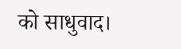को साधुवाद।